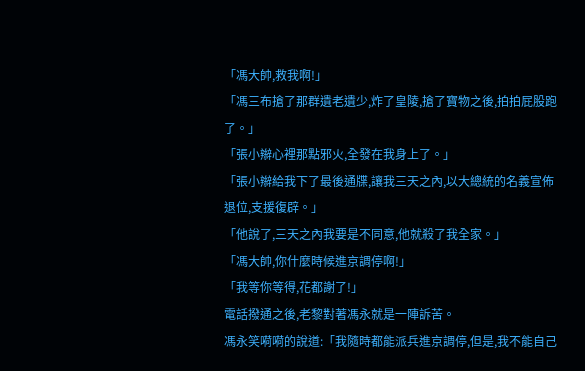「馮大帥,救我啊!」
「馮三布搶了那群遺老遺少,炸了皇陵,搶了寶物之後,拍拍屁股跑了。」
「張小辮心裡那點邪火,全發在我身上了。」
「張小辮給我下了最後通牒,讓我三天之內,以大總統的名義宣佈退位,支援復辟。」
「他說了,三天之內我要是不同意,他就殺了我全家。」
「馮大帥,你什麼時候進京調停啊!」
「我等你等得,花都謝了!」
電話撥通之後,老黎對著馮永就是一陣訴苦。
馮永笑嗬嗬的說道:「我隨時都能派兵進京調停,但是,我不能自己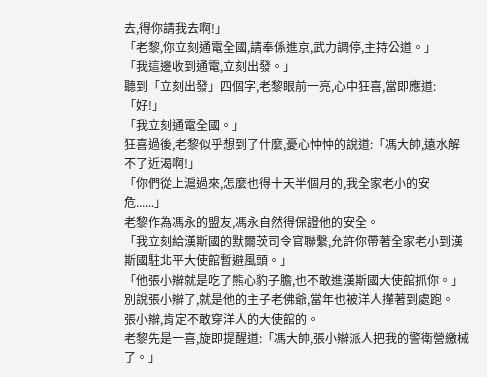去,得你請我去啊!」
「老黎,你立刻通電全國,請奉係進京,武力調停,主持公道。」
「我這邊收到通電,立刻出發。」
聽到「立刻出發」四個字,老黎眼前一亮,心中狂喜,當即應道:「好!」
「我立刻通電全國。」
狂喜過後,老黎似乎想到了什麼,憂心忡忡的說道:「馮大帥,遠水解不了近渴啊!」
「你們從上滬過來,怎麼也得十天半個月的,我全家老小的安危......」
老黎作為馮永的盟友,馮永自然得保證他的安全。
「我立刻給漢斯國的默爾茨司令官聯繫,允許你帶著全家老小到漢斯國駐北平大使館暫避風頭。」
「他張小辮就是吃了熊心豹子膽,也不敢進漢斯國大使館抓你。」
別說張小辮了,就是他的主子老佛爺,當年也被洋人攆著到處跑。
張小辮,肯定不敢穿洋人的大使館的。
老黎先是一喜,旋即提醒道:「馮大帥,張小辮派人把我的警衛營繳械了。」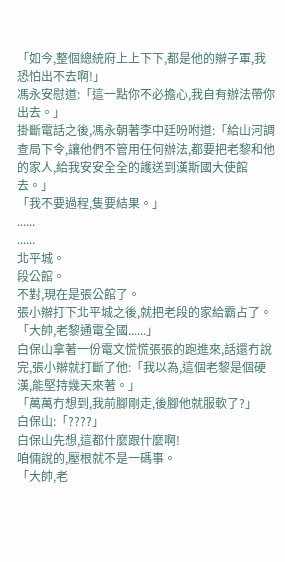「如今,整個總統府上上下下,都是他的辮子軍,我恐怕出不去啊!」
馮永安慰道:「這一點你不必擔心,我自有辦法帶你出去。」
掛斷電話之後,馮永朝著李中廷吩咐道:「給山河調查局下令,讓他們不管用任何辦法,都要把老黎和他的家人,給我安安全全的護送到漢斯國大使館去。」
「我不要過程,隻要結果。」
......
......
北平城。
段公館。
不對,現在是張公館了。
張小辮打下北平城之後,就把老段的家給霸占了。
「大帥,老黎通電全國......」
白保山拿著一份電文慌慌張張的跑進來,話還冇說完,張小辮就打斷了他:「我以為,這個老黎是個硬漢,能堅持幾天來著。」
「萬萬冇想到,我前腳剛走,後腳他就服軟了?」
白保山:「????」
白保山先想,這都什麼跟什麼啊!
咱倆說的,壓根就不是一碼事。
「大帥,老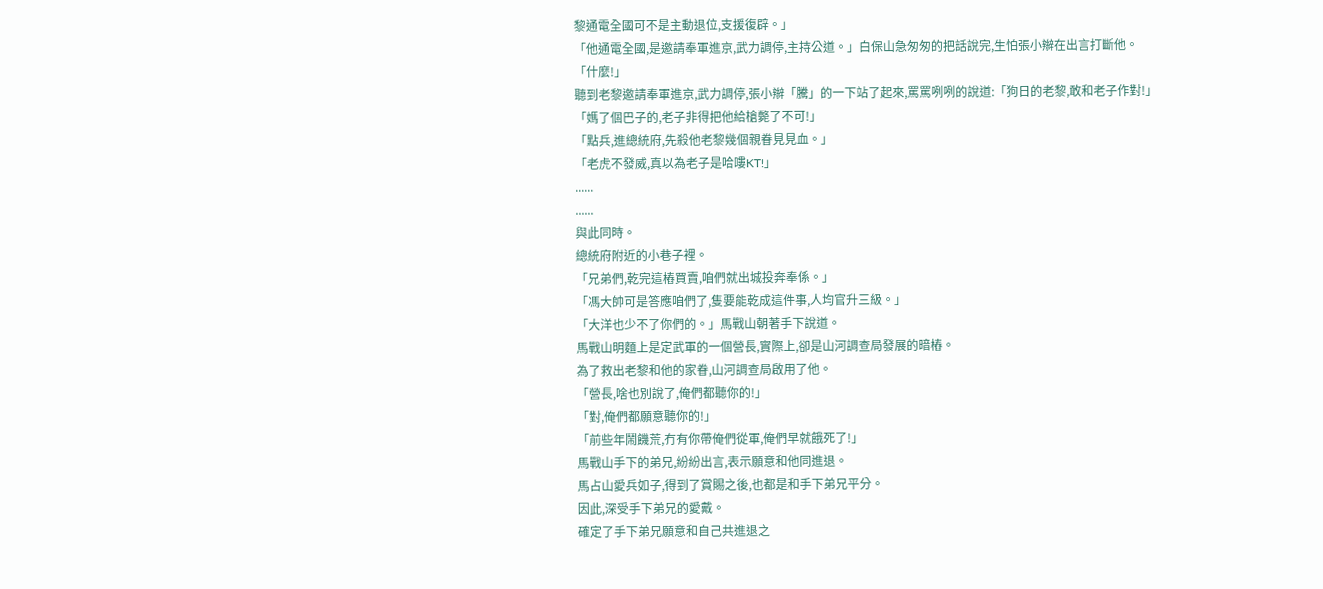黎通電全國可不是主動退位,支援復辟。」
「他通電全國,是邀請奉軍進京,武力調停,主持公道。」白保山急匆匆的把話說完,生怕張小辮在出言打斷他。
「什麼!」
聽到老黎邀請奉軍進京,武力調停,張小辮「騰」的一下站了起來,罵罵咧咧的說道:「狗日的老黎,敢和老子作對!」
「媽了個巴子的,老子非得把他給槍斃了不可!」
「點兵,進總統府,先殺他老黎幾個親眷見見血。」
「老虎不發威,真以為老子是哈嘍KT!」
......
......
與此同時。
總統府附近的小巷子裡。
「兄弟們,乾完這樁買賣,咱們就出城投奔奉係。」
「馮大帥可是答應咱們了,隻要能乾成這件事,人均官升三級。」
「大洋也少不了你們的。」馬戰山朝著手下說道。
馬戰山明麵上是定武軍的一個營長,實際上,卻是山河調查局發展的暗樁。
為了救出老黎和他的家眷,山河調查局啟用了他。
「營長,啥也別說了,俺們都聽你的!」
「對,俺們都願意聽你的!」
「前些年鬧饑荒,冇有你帶俺們從軍,俺們早就餓死了!」
馬戰山手下的弟兄,紛紛出言,表示願意和他同進退。
馬占山愛兵如子,得到了賞賜之後,也都是和手下弟兄平分。
因此,深受手下弟兄的愛戴。
確定了手下弟兄願意和自己共進退之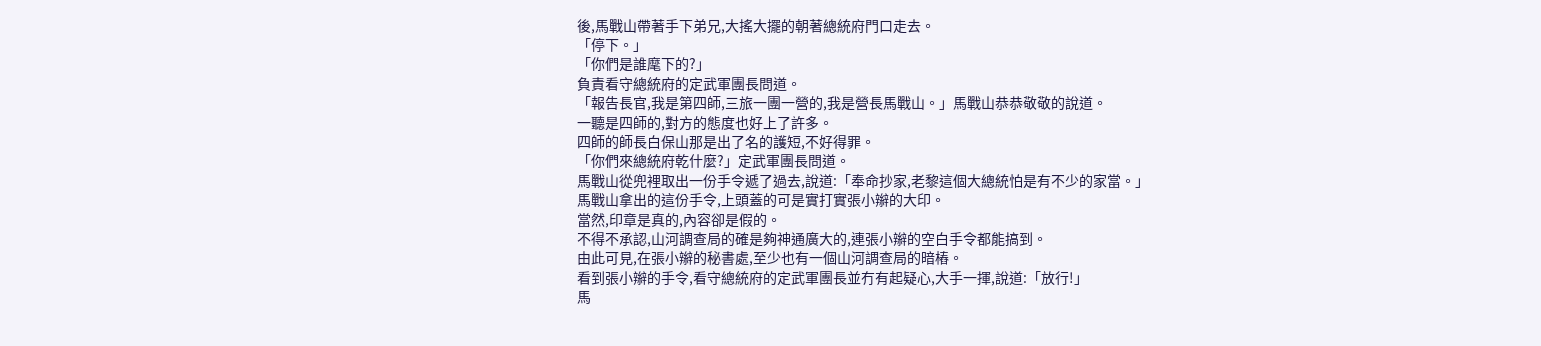後,馬戰山帶著手下弟兄,大搖大擺的朝著總統府門口走去。
「停下。」
「你們是誰麾下的?」
負責看守總統府的定武軍團長問道。
「報告長官,我是第四師,三旅一團一營的,我是營長馬戰山。」馬戰山恭恭敬敬的說道。
一聽是四師的,對方的態度也好上了許多。
四師的師長白保山那是出了名的護短,不好得罪。
「你們來總統府乾什麼?」定武軍團長問道。
馬戰山從兜裡取出一份手令遞了過去,說道:「奉命抄家,老黎這個大總統怕是有不少的家當。」
馬戰山拿出的這份手令,上頭蓋的可是實打實張小辮的大印。
當然,印章是真的,內容卻是假的。
不得不承認,山河調查局的確是夠神通廣大的,連張小辮的空白手令都能搞到。
由此可見,在張小辮的秘書處,至少也有一個山河調查局的暗樁。
看到張小辮的手令,看守總統府的定武軍團長並冇有起疑心,大手一揮,說道:「放行!」
馬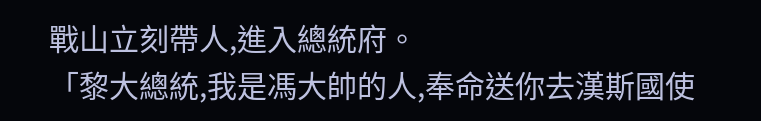戰山立刻帶人,進入總統府。
「黎大總統,我是馮大帥的人,奉命送你去漢斯國使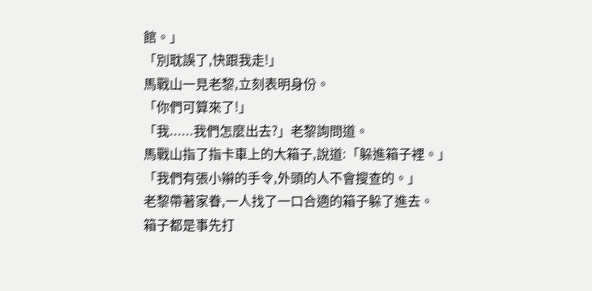館。」
「別耽誤了,快跟我走!」
馬戰山一見老黎,立刻表明身份。
「你們可算來了!」
「我......我們怎麼出去?」老黎詢問道。
馬戰山指了指卡車上的大箱子,說道:「躲進箱子裡。」
「我們有張小辮的手令,外頭的人不會搜查的。」
老黎帶著家眷,一人找了一口合適的箱子躲了進去。
箱子都是事先打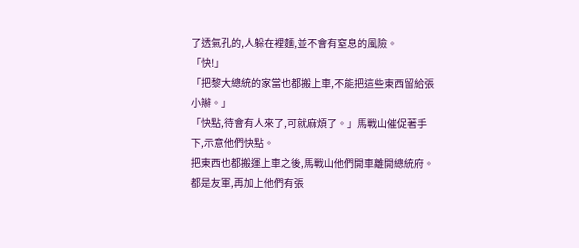了透氣孔的,人躲在裡麵,並不會有窒息的風險。
「快!」
「把黎大總統的家當也都搬上車,不能把這些東西留給張小辮。」
「快點,待會有人來了,可就麻煩了。」馬戰山催促著手下,示意他們快點。
把東西也都搬運上車之後,馬戰山他們開車離開總統府。
都是友軍,再加上他們有張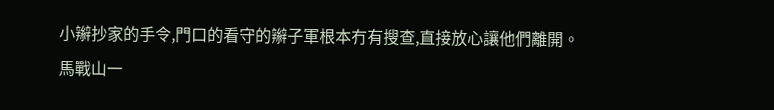小辮抄家的手令,門口的看守的辮子軍根本冇有搜查,直接放心讓他們離開。
馬戰山一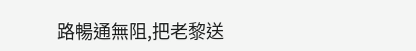路暢通無阻,把老黎送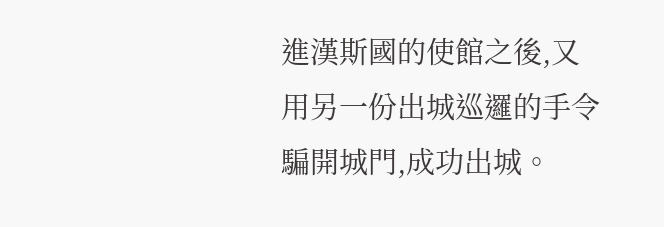進漢斯國的使館之後,又用另一份出城巡邏的手令騙開城門,成功出城。